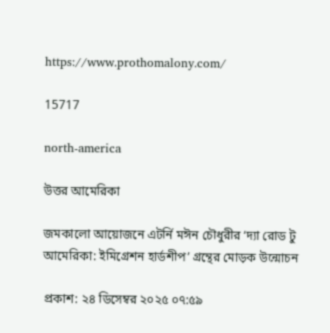https://www.prothomalony.com/

15717

north-america

উত্তর আমেরিকা

জমকালো আয়োজনে এটর্নি মঈন চৌধুরীর ‘দ্যা রোড টু আমেরিকা: ইমিগ্রেশন হার্ডশীপ’ গ্রন্থের মোড়ক উন্মোচন

প্রকাশ: ২৪ ডিসেম্বর ২০২৫ ০৭:৫৯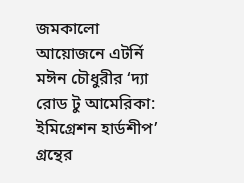জমকালো আয়োজনে এটর্নি মঈন চৌধুরীর ‘দ্যা রোড টু আমেরিকা: ইমিগ্রেশন হার্ডশীপ’ গ্রন্থের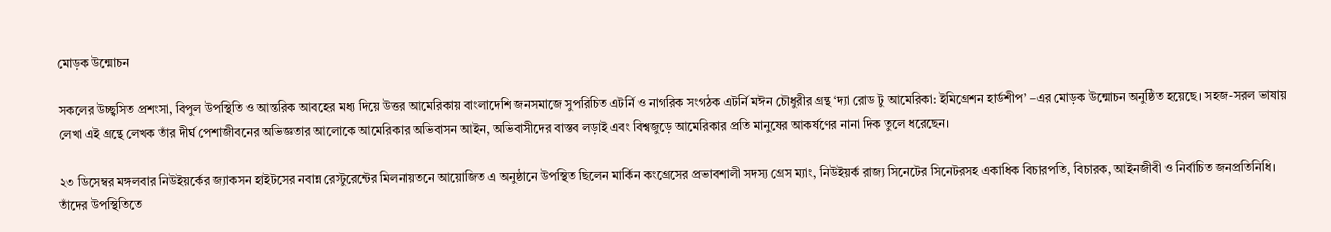মোড়ক উন্মোচন

সকলের উচ্ছ্বসিত প্রশংসা, বিপুল উপস্থিতি ও আন্তরিক আবহের মধ্য দিয়ে উত্তর আমেরিকায় বাংলাদেশি জনসমাজে সুপরিচিত এটর্নি ও নাগরিক সংগঠক এটর্নি মঈন চৌধুরীর গ্রন্থ ‘দ্যা রোড টু আমেরিকা: ইমিগ্রেশন হার্ডশীপ’ –এর মোড়ক উন্মোচন অনুষ্ঠিত হয়েছে। সহজ-সরল ভাষায় লেখা এই গ্রন্থে লেখক তাঁর দীর্ঘ পেশাজীবনের অভিজ্ঞতার আলোকে আমেরিকার অভিবাসন আইন, অভিবাসীদের বাস্তব লড়াই এবং বিশ্বজুড়ে আমেরিকার প্রতি মানুষের আকর্ষণের নানা দিক তুলে ধরেছেন।

২৩ ডিসেম্বর মঙ্গলবার নিউইয়র্কের জ্যাকসন হাইটসের নবান্ন রেস্টুরেন্টের মিলনায়তনে আয়োজিত এ অনুষ্ঠানে উপস্থিত ছিলেন মার্কিন কংগ্রেসের প্রভাবশালী সদস্য গ্রেস ম্যাং, নিউইয়র্ক রাজ্য সিনেটের সিনেটরসহ একাধিক বিচারপতি, বিচারক, আইনজীবী ও নির্বাচিত জনপ্রতিনিধি। তাঁদের উপস্থিতিতে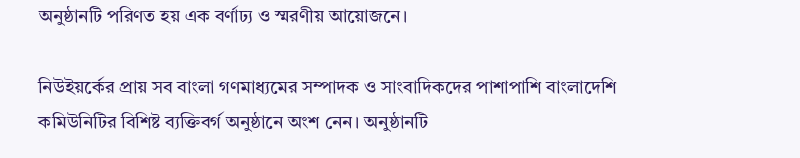অনুষ্ঠানটি পরিণত হয় এক বর্ণাঢ্য ও স্মরণীয় আয়োজনে।

নিউইয়র্কের প্রায় সব বাংলা গণমাধ্যমের সম্পাদক ও সাংবাদিকদের পাশাপাশি বাংলাদেশি কমিউনিটির বিশিষ্ট ব্যক্তিবর্গ অনুষ্ঠানে অংশ নেন। অনুষ্ঠানটি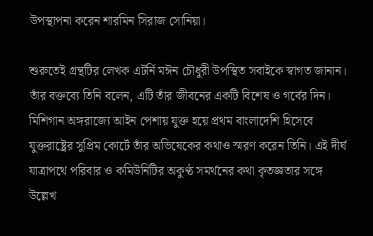উপস্থাপনা করেন শারমিন সিরাজ সোনিয়া।

শুরুতেই গ্রন্থটির লেখক এটর্নি মঈন চৌধুরী উপস্থিত সবাইকে স্বাগত জানান। তাঁর বক্তব্যে তিনি বলেন, এটি তাঁর জীবনের একটি বিশেষ ও গর্বের দিন। মিশিগান অঙ্গরাজ্যে আইন পেশায় যুক্ত হয়ে প্রথম বাংলাদেশি হিসেবে যুক্তরাষ্ট্রের সুপ্রিম কোর্টে তাঁর অভিষেকের কথাও স্মরণ করেন তিনি। এই দীর্ঘ যাত্রাপথে পরিবার ও কমিউনিটির অকুণ্ঠ সমর্থনের কথা কৃতজ্ঞতার সঙ্গে উল্লেখ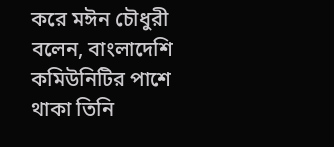করে মঈন চৌধুরী বলেন, বাংলাদেশি কমিউনিটির পাশে থাকা তিনি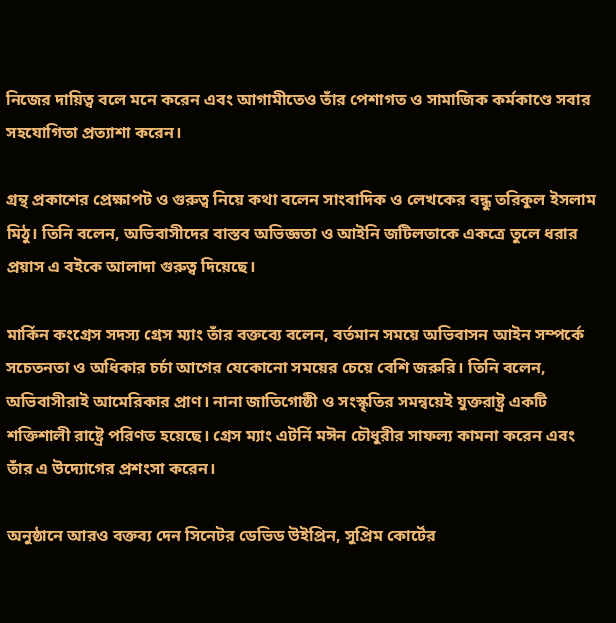নিজের দায়িত্ব বলে মনে করেন এবং আগামীতেও তাঁর পেশাগত ও সামাজিক কর্মকাণ্ডে সবার সহযোগিতা প্রত্যাশা করেন।

গ্রন্থ প্রকাশের প্রেক্ষাপট ও গুরুত্ব নিয়ে কথা বলেন সাংবাদিক ও লেখকের বন্ধু তরিকুল ইসলাম মিঠু। তিনি বলেন, অভিবাসীদের বাস্তব অভিজ্ঞতা ও আইনি জটিলতাকে একত্রে তুলে ধরার প্রয়াস এ বইকে আলাদা গুরুত্ব দিয়েছে।

মার্কিন কংগ্রেস সদস্য গ্রেস ম্যাং তাঁর বক্তব্যে বলেন, বর্তমান সময়ে অভিবাসন আইন সম্পর্কে সচেতনতা ও অধিকার চর্চা আগের যেকোনো সময়ের চেয়ে বেশি জরুরি। তিনি বলেন, অভিবাসীরাই আমেরিকার প্রাণ। নানা জাতিগোষ্ঠী ও সংস্কৃতির সমন্বয়েই যুক্তরাষ্ট্র একটি শক্তিশালী রাষ্ট্রে পরিণত হয়েছে। গ্রেস ম্যাং এটর্নি মঈন চৌধুরীর সাফল্য কামনা করেন এবং তাঁর এ উদ্যোগের প্রশংসা করেন।

অনুষ্ঠানে আরও বক্তব্য দেন সিনেটর ডেভিড উইপ্রিন, সুপ্রিম কোর্টের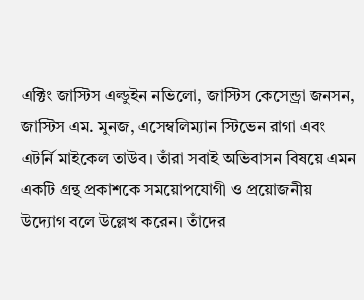এক্টিং জাস্টিস এল্ডুইন নভিলো, জাস্টিস কেসেন্ড্রা জনসন, জাস্টিস এম. মুনজ, এসেম্বলিম্যান স্টিভেন রাগা এবং এটর্নি মাইকেল তাউব। তাঁরা সবাই অভিবাসন বিষয়ে এমন একটি গ্রন্থ প্রকাশকে সময়োপযোগী ও প্রয়োজনীয় উদ্যোগ বলে উল্লেখ করেন। তাঁদের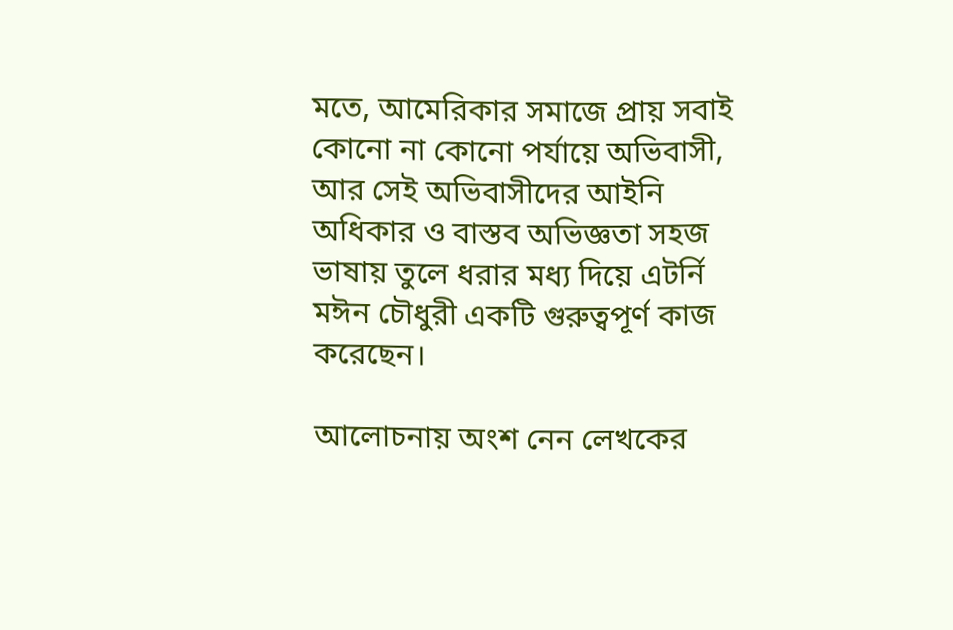মতে, আমেরিকার সমাজে প্রায় সবাই কোনো না কোনো পর্যায়ে অভিবাসী, আর সেই অভিবাসীদের আইনি অধিকার ও বাস্তব অভিজ্ঞতা সহজ ভাষায় তুলে ধরার মধ্য দিয়ে এটর্নি মঈন চৌধুরী একটি গুরুত্বপূর্ণ কাজ করেছেন।

আলোচনায় অংশ নেন লেখকের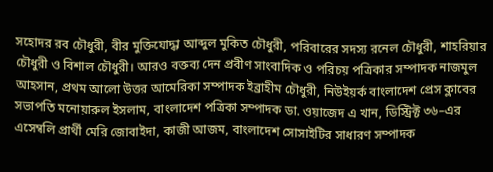সহোদর রব চৌধুরী, বীর মুক্তিযোদ্ধা আব্দুল মুকিত চৌধুরী, পরিবারের সদস্য রনেল চৌধুরী, শাহরিয়ার চৌধুরী ও বিশাল চৌধুরী। আরও বক্তব্য দেন প্রবীণ সাংবাদিক ও পরিচয় পত্রিকার সম্পাদক নাজমুল আহসান, প্রথম আলো উত্তর আমেরিকা সম্পাদক ইব্রাহীম চৌধুরী, নিউইয়র্ক বাংলাদেশ প্রেস ক্লাবের সভাপতি মনোয়ারুল ইসলাম, বাংলাদেশ পত্রিকা সম্পাদক ডা. ওয়াজেদ এ খান, ডিস্ট্রিক্ট ৩৬–এর এসেম্বলি প্রার্থী মেরি জোবাইদা, কাজী আজম, বাংলাদেশ সোসাইটির সাধারণ সম্পাদক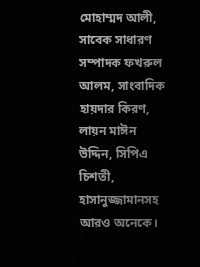মোহাম্মদ আলী, সাবেক সাধারণ সম্পাদক ফখরুল আলম, সাংবাদিক হায়দার কিরণ, লায়ন মাঈন উদ্দিন, সিপিএ চিশতী, হাসানুজ্জামানসহ আরও অনেকে।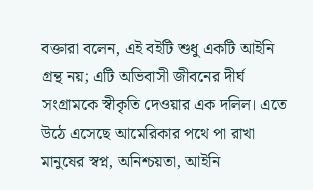বক্তারা বলেন, এই বইটি শুধু একটি আইনি গ্রন্থ নয়; এটি অভিবাসী জীবনের দীর্ঘ সংগ্রামকে স্বীকৃতি দেওয়ার এক দলিল। এতে উঠে এসেছে আমেরিকার পথে পা রাখা মানুষের স্বপ্ন, অনিশ্চয়তা, আইনি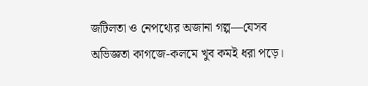জটিলতা ও নেপথ্যের অজানা গল্প—যেসব অভিজ্ঞতা কাগজে-কলমে খুব কমই ধরা পড়ে।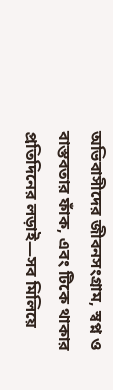অভিবাসীদের জীবনসংগ্রাম, স্বপ্ন ও বাস্তবতার ফাঁক, এবং টিকে থাকার প্রতিদিনের লড়াই—সব মিলিয়ে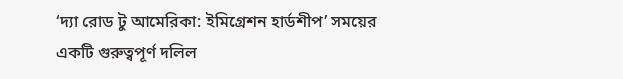‘দ্যা রোড টু আমেরিকা: ইমিগ্রেশন হার্ডশীপ’ সময়ের একটি গুরুত্বপূর্ণ দলিল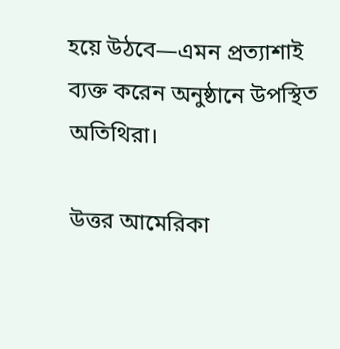হয়ে উঠবে—এমন প্রত্যাশাই ব্যক্ত করেন অনুষ্ঠানে উপস্থিত অতিথিরা।

উত্তর আমেরিকা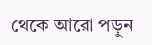থেকে আরো পড়ুন